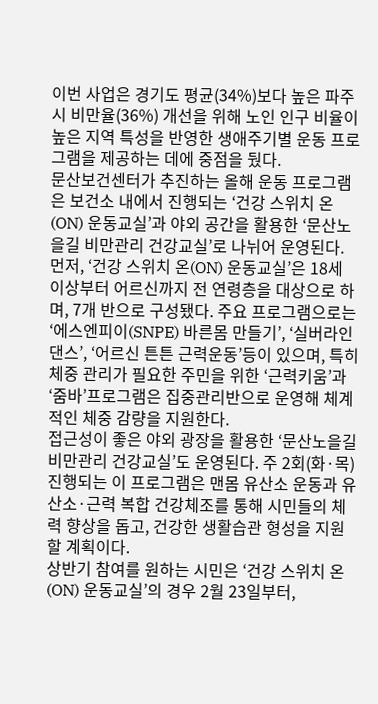이번 사업은 경기도 평균(34%)보다 높은 파주시 비만율(36%) 개선을 위해 노인 인구 비율이 높은 지역 특성을 반영한 생애주기별 운동 프로그램을 제공하는 데에 중점을 뒀다.
문산보건센터가 추진하는 올해 운동 프로그램은 보건소 내에서 진행되는 ‘건강 스위치 온(ON) 운동교실’과 야외 공간을 활용한 ‘문산노을길 비만관리 건강교실’로 나뉘어 운영된다.
먼저, ‘건강 스위치 온(ON) 운동교실’은 18세 이상부터 어르신까지 전 연령층을 대상으로 하며, 7개 반으로 구성됐다. 주요 프로그램으로는 ‘에스엔피이(SNPE) 바른몸 만들기’, ‘실버라인댄스’, ‘어르신 튼튼 근력운동’등이 있으며, 특히 체중 관리가 필요한 주민을 위한 ‘근력키움’과 ‘줌바’프로그램은 집중관리반으로 운영해 체계적인 체중 감량을 지원한다.
접근성이 좋은 야외 광장을 활용한 ‘문산노을길 비만관리 건강교실’도 운영된다. 주 2회(화·목) 진행되는 이 프로그램은 맨몸 유산소 운동과 유산소·근력 복합 건강체조를 통해 시민들의 체력 향상을 돕고, 건강한 생활습관 형성을 지원할 계획이다.
상반기 참여를 원하는 시민은 ‘건강 스위치 온(ON) 운동교실’의 경우 2월 23일부터,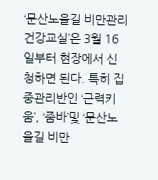‘문산노을길 비만관리 건강교실’은 3월 16일부터 현장에서 신청하면 된다. 특히 집중관리반인 ‘근력키움’, ‘줌바’및 ‘문산노을길 비만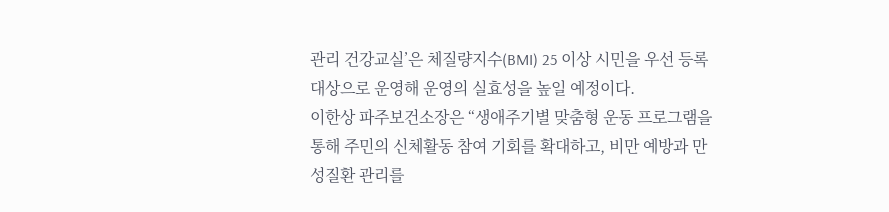관리 건강교실’은 체질량지수(BMI) 25 이상 시민을 우선 등록 대상으로 운영해 운영의 실효성을 높일 예정이다.
이한상 파주보건소장은 “생애주기별 맞춤형 운동 프로그램을 통해 주민의 신체활동 참여 기회를 확대하고, 비만 예방과 만성질환 관리를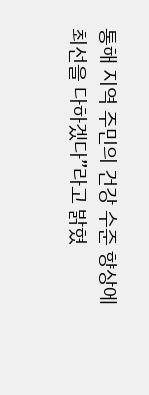통해 지역 주민의 건강 수준 향상에 최선을 다하겠다”라고 밝혔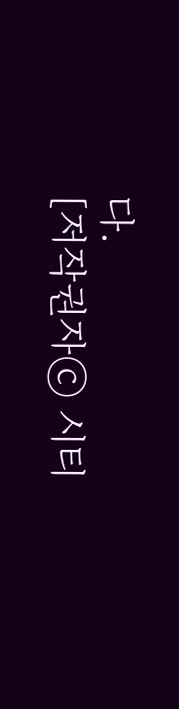다.
[저작권자ⓒ 시티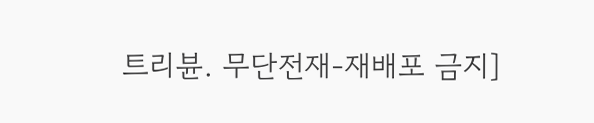트리뷴. 무단전재-재배포 금지]